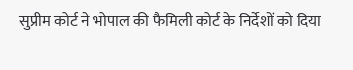सुप्रीम कोर्ट ने भोपाल की फैमिली कोर्ट के निर्देशों को दिया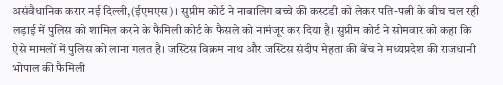असंवैधानिक करार नई दिल्ली,(ईएमएस)। सुप्रीम कोर्ट ने नाबालिग बच्चे की कस्टडी को लेकर पति-पत्नी के बीच चल रही लड़ाई में पुलिस को शामिल करने के फैमिली कोर्ट के फैसले को नामंजूर कर दिया है। सुप्रीम कोर्ट ने सोमवार को कहा कि ऐसे मामलों में पुलिस को लाना गलत है। जस्टिस विक्रम नाथ और जस्टिस संदीप मेहता की बेंच ने मध्यप्रदेश की राजधानी भोपाल की फैमिली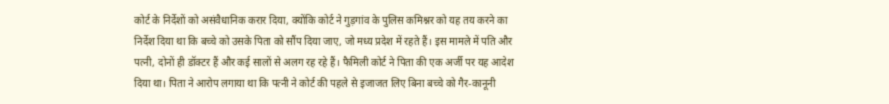कोर्ट के निर्देशों को असंवैधानिक करार दिया, क्योंकि कोर्ट ने गुड़गांव के पुलिस कमिश्नर को यह तय करने का निर्देश दिया था कि बच्चे को उसके पिता को सौंप दिया जाए, जो मध्य प्रदेश में रहते हैं। इस मामले में पति और पत्नी, दोनों ही डॉक्टर हैं और कई सालों से अलग रह रहे हैं। फैमिली कोर्ट ने पिता की एक अर्जी पर यह आदेश दिया था। पिता ने आरोप लगाया था कि पत्नी ने कोर्ट की पहले से इजाजत लिए बिना बच्चे को गैर-कानूनी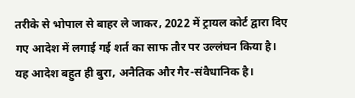तरीके से भोपाल से बाहर ले जाकर, 2022 में ट्रायल कोर्ट द्वारा दिए गए आदेश में लगाई गई शर्त का साफ तौर पर उल्लंघन किया है। यह आदेश बहुत ही बुरा, अनैतिक और गैर-संवैधानिक है।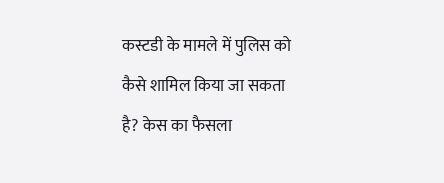कस्टडी के मामले में पुलिस को कैसे शामिल किया जा सकता है? केस का फैसला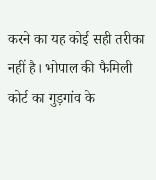करने का यह कोई सही तरीका नहीं है। भोपाल की फैमिली कोर्ट का गुड़गांव के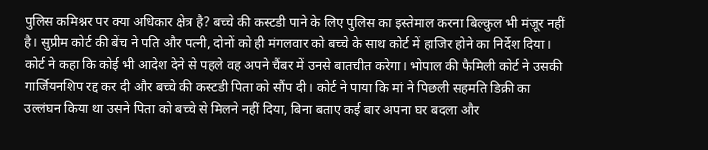पुलिस कमिश्नर पर क्या अधिकार क्षेत्र है? बच्चे की कस्टडी पाने के लिए पुलिस का इस्तेमाल करना बिल्कुल भी मंज़ूर नहीं है। सुप्रीम कोर्ट की बेंच ने पति और पत्नी, दोनों को ही मंगलवार को बच्चे के साथ कोर्ट में हाजिर होने का निर्देश दिया। कोर्ट ने कहा कि कोई भी आदेश देने से पहले वह अपने चैंबर में उनसे बातचीत करेगा। भोपाल की फैमिली कोर्ट ने उसकी गार्जियनशिप रद्द कर दी और बच्चे की कस्टडी पिता को सौंप दी। कोर्ट ने पाया कि मां ने पिछली सहमति डिक्री का उल्लंघन किया था उसने पिता को बच्चे से मिलने नहीं दिया, बिना बताए कई बार अपना घर बदला और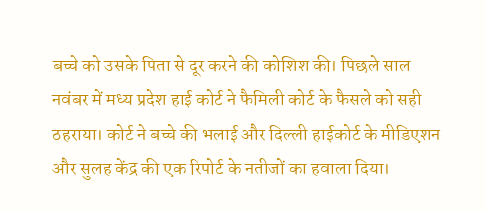बच्चे को उसके पिता से दूर करने की कोशिश की। पिछले साल नवंबर में मध्य प्रदेश हाई कोर्ट ने फैमिली कोर्ट के फैसले को सही ठहराया। कोर्ट ने बच्चे की भलाई और दिल्ली हाईकोर्ट के मीडिएशन और सुलह केंद्र की एक रिपोर्ट के नतीजों का हवाला दिया।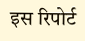इस रिपोर्ट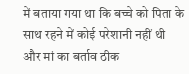में बताया गया था कि बच्चे को पिता के साथ रहने में कोई परेशानी नहीं थी और मां का बर्ताव ठीक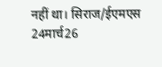नहीं था। सिराज/ईएमएस 24मार्च26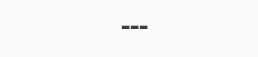---